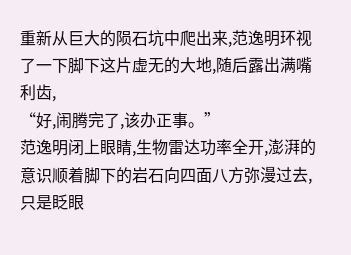重新从巨大的陨石坑中爬出来,范逸明环视了一下脚下这片虚无的大地,随后露出满嘴利齿,
“好,闹腾完了,该办正事。”
范逸明闭上眼睛,生物雷达功率全开,澎湃的意识顺着脚下的岩石向四面八方弥漫过去,只是眨眼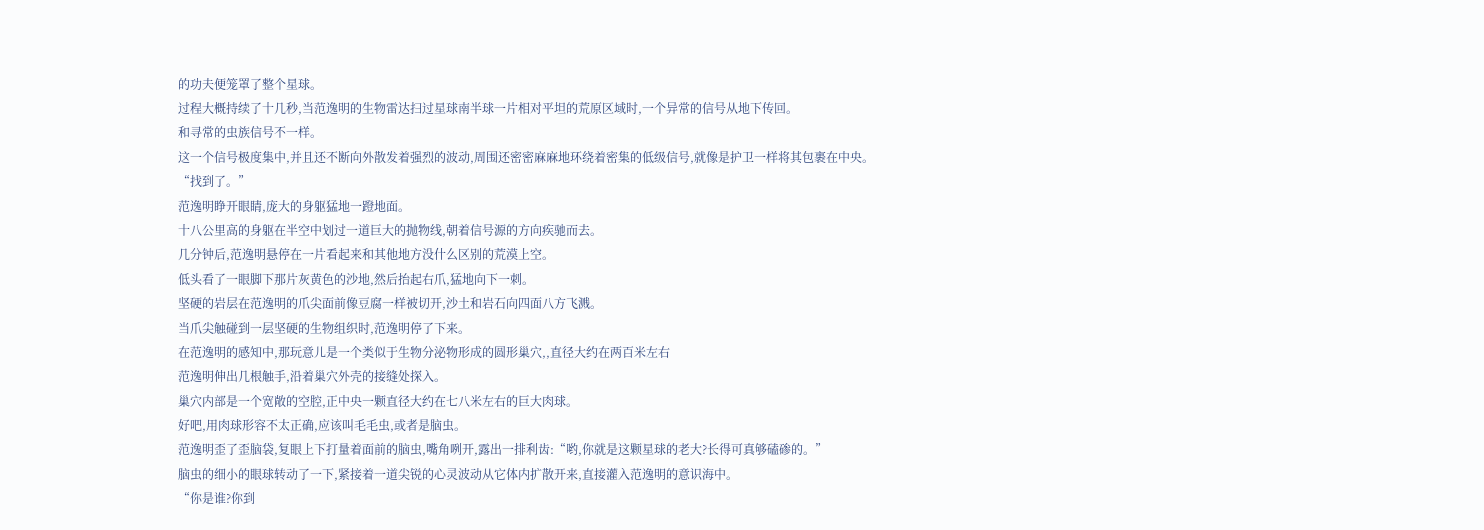的功夫便笼罩了整个星球。
过程大概持续了十几秒,当范逸明的生物雷达扫过星球南半球一片相对平坦的荒原区域时,一个异常的信号从地下传回。
和寻常的虫族信号不一样。
这一个信号极度集中,并且还不断向外散发着强烈的波动,周围还密密麻麻地环绕着密集的低级信号,就像是护卫一样将其包裹在中央。
“找到了。”
范逸明睁开眼睛,庞大的身躯猛地一蹬地面。
十八公里高的身躯在半空中划过一道巨大的抛物线,朝着信号源的方向疾驰而去。
几分钟后,范逸明悬停在一片看起来和其他地方没什么区别的荒漠上空。
低头看了一眼脚下那片灰黄色的沙地,然后抬起右爪,猛地向下一刺。
坚硬的岩层在范逸明的爪尖面前像豆腐一样被切开,沙土和岩石向四面八方飞溅。
当爪尖触碰到一层坚硬的生物组织时,范逸明停了下来。
在范逸明的感知中,那玩意儿是一个类似于生物分泌物形成的圆形巢穴,,直径大约在两百米左右
范逸明伸出几根触手,沿着巢穴外壳的接缝处探入。
巢穴内部是一个宽敞的空腔,正中央一颗直径大约在七八米左右的巨大肉球。
好吧,用肉球形容不太正确,应该叫毛毛虫,或者是脑虫。
范逸明歪了歪脑袋,复眼上下打量着面前的脑虫,嘴角咧开,露出一排利齿:“哟,你就是这颗星球的老大?长得可真够磕碜的。”
脑虫的细小的眼球转动了一下,紧接着一道尖锐的心灵波动从它体内扩散开来,直接灌入范逸明的意识海中。
“你是谁?你到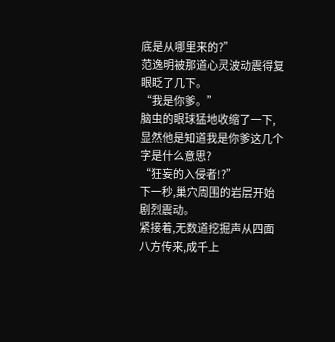底是从哪里来的?”
范逸明被那道心灵波动震得复眼眨了几下。
“我是你爹。”
脑虫的眼球猛地收缩了一下,显然他是知道我是你爹这几个字是什么意思?
“狂妄的入侵者!?”
下一秒,巢穴周围的岩层开始剧烈震动。
紧接着,无数道挖掘声从四面八方传来,成千上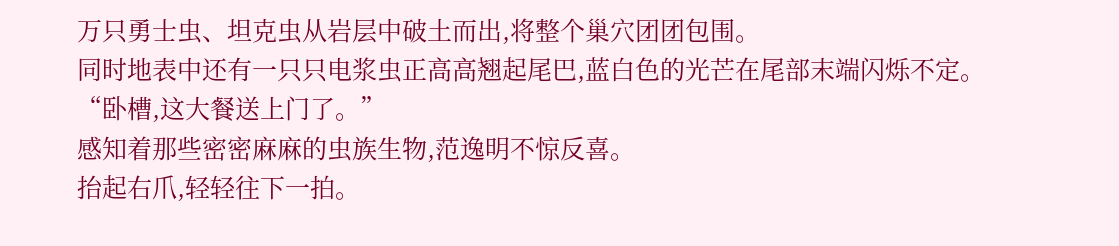万只勇士虫、坦克虫从岩层中破土而出,将整个巢穴团团包围。
同时地表中还有一只只电浆虫正高高翘起尾巴,蓝白色的光芒在尾部末端闪烁不定。
“卧槽,这大餐送上门了。”
感知着那些密密麻麻的虫族生物,范逸明不惊反喜。
抬起右爪,轻轻往下一拍。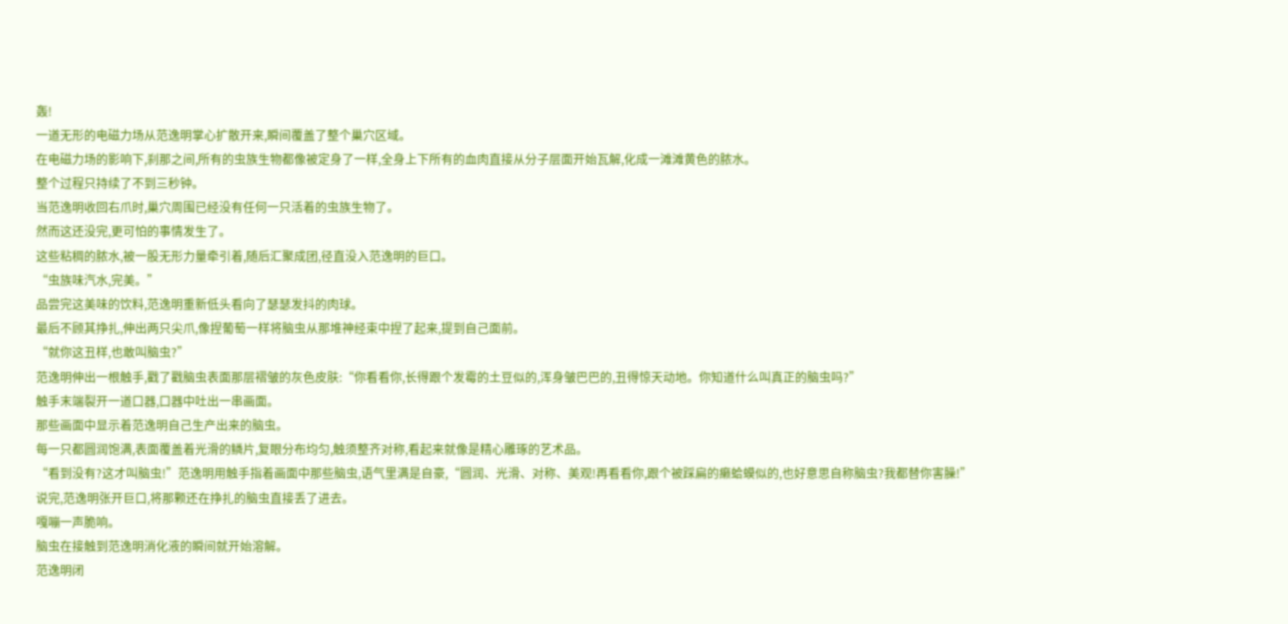轰!
一道无形的电磁力场从范逸明掌心扩散开来,瞬间覆盖了整个巢穴区域。
在电磁力场的影响下,刹那之间,所有的虫族生物都像被定身了一样,全身上下所有的血肉直接从分子层面开始瓦解,化成一滩滩黄色的脓水。
整个过程只持续了不到三秒钟。
当范逸明收回右爪时,巢穴周围已经没有任何一只活着的虫族生物了。
然而这还没完,更可怕的事情发生了。
这些粘稠的脓水,被一股无形力量牵引着,随后汇聚成团,径直没入范逸明的巨口。
“虫族味汽水,完美。”
品尝完这美味的饮料,范逸明重新低头看向了瑟瑟发抖的肉球。
最后不顾其挣扎,伸出两只尖爪,像捏葡萄一样将脑虫从那堆神经束中捏了起来,提到自己面前。
“就你这丑样,也敢叫脑虫?”
范逸明伸出一根触手,戳了戳脑虫表面那层褶皱的灰色皮肤:“你看看你,长得跟个发霉的土豆似的,浑身皱巴巴的,丑得惊天动地。你知道什么叫真正的脑虫吗?”
触手末端裂开一道口器,口器中吐出一串画面。
那些画面中显示着范逸明自己生产出来的脑虫。
每一只都圆润饱满,表面覆盖着光滑的鳞片,复眼分布均匀,触须整齐对称,看起来就像是精心雕琢的艺术品。
“看到没有?这才叫脑虫!”范逸明用触手指着画面中那些脑虫,语气里满是自豪,“圆润、光滑、对称、美观!再看看你,跟个被踩扁的癞蛤蟆似的,也好意思自称脑虫?我都替你害臊!”
说完,范逸明张开巨口,将那颗还在挣扎的脑虫直接丢了进去。
嘎嘣一声脆响。
脑虫在接触到范逸明消化液的瞬间就开始溶解。
范逸明闭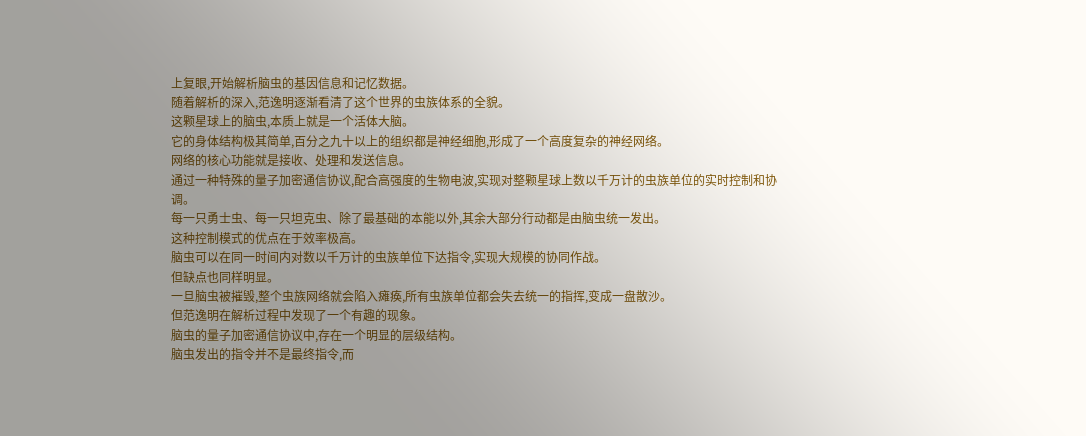上复眼,开始解析脑虫的基因信息和记忆数据。
随着解析的深入,范逸明逐渐看清了这个世界的虫族体系的全貌。
这颗星球上的脑虫,本质上就是一个活体大脑。
它的身体结构极其简单,百分之九十以上的组织都是神经细胞,形成了一个高度复杂的神经网络。
网络的核心功能就是接收、处理和发送信息。
通过一种特殊的量子加密通信协议,配合高强度的生物电波,实现对整颗星球上数以千万计的虫族单位的实时控制和协调。
每一只勇士虫、每一只坦克虫、除了最基础的本能以外,其余大部分行动都是由脑虫统一发出。
这种控制模式的优点在于效率极高。
脑虫可以在同一时间内对数以千万计的虫族单位下达指令,实现大规模的协同作战。
但缺点也同样明显。
一旦脑虫被摧毁,整个虫族网络就会陷入瘫痪,所有虫族单位都会失去统一的指挥,变成一盘散沙。
但范逸明在解析过程中发现了一个有趣的现象。
脑虫的量子加密通信协议中,存在一个明显的层级结构。
脑虫发出的指令并不是最终指令,而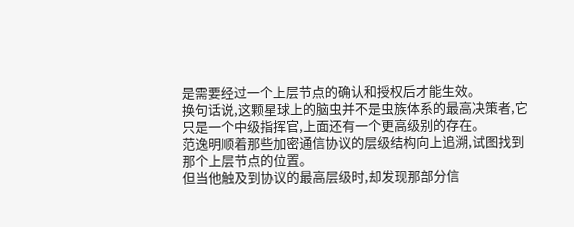是需要经过一个上层节点的确认和授权后才能生效。
换句话说,这颗星球上的脑虫并不是虫族体系的最高决策者,它只是一个中级指挥官,上面还有一个更高级别的存在。
范逸明顺着那些加密通信协议的层级结构向上追溯,试图找到那个上层节点的位置。
但当他触及到协议的最高层级时,却发现那部分信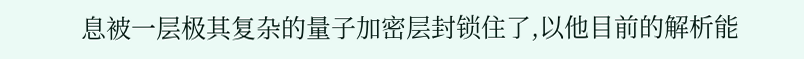息被一层极其复杂的量子加密层封锁住了,以他目前的解析能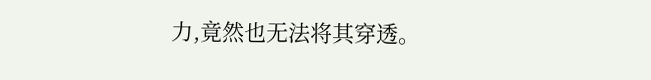力,竟然也无法将其穿透。